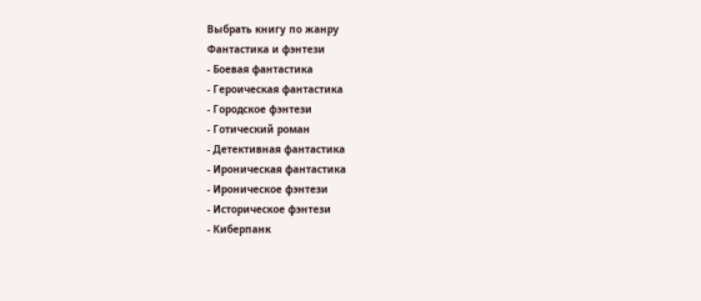Выбрать книгу по жанру
Фантастика и фэнтези
- Боевая фантастика
- Героическая фантастика
- Городское фэнтези
- Готический роман
- Детективная фантастика
- Ироническая фантастика
- Ироническое фэнтези
- Историческое фэнтези
- Киберпанк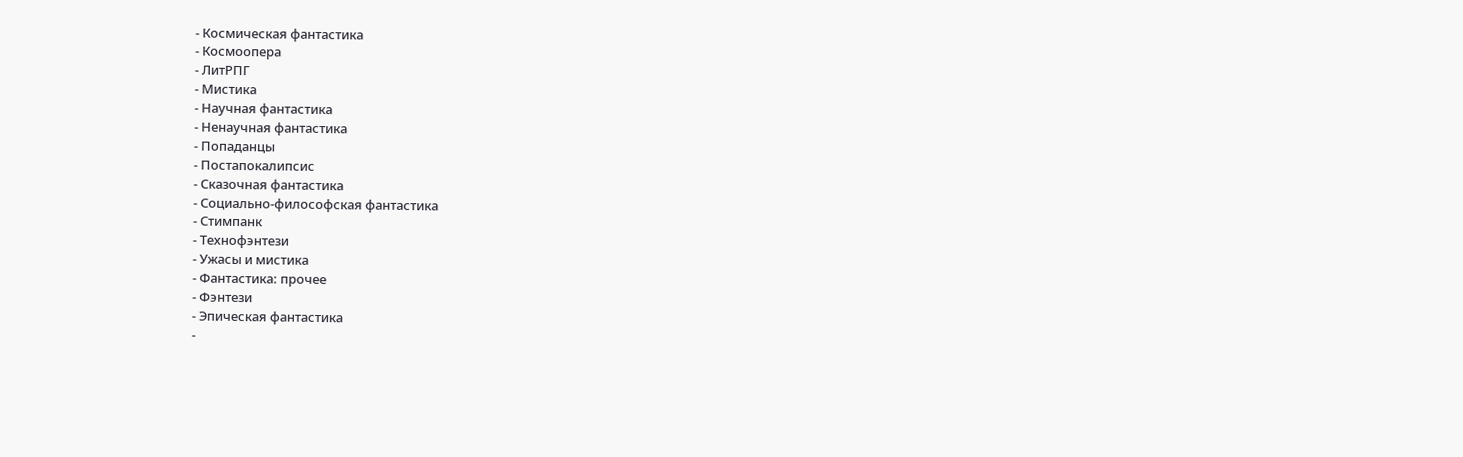- Космическая фантастика
- Космоопера
- ЛитРПГ
- Мистика
- Научная фантастика
- Ненаучная фантастика
- Попаданцы
- Постапокалипсис
- Сказочная фантастика
- Социально-философская фантастика
- Стимпанк
- Технофэнтези
- Ужасы и мистика
- Фантастика: прочее
- Фэнтези
- Эпическая фантастика
-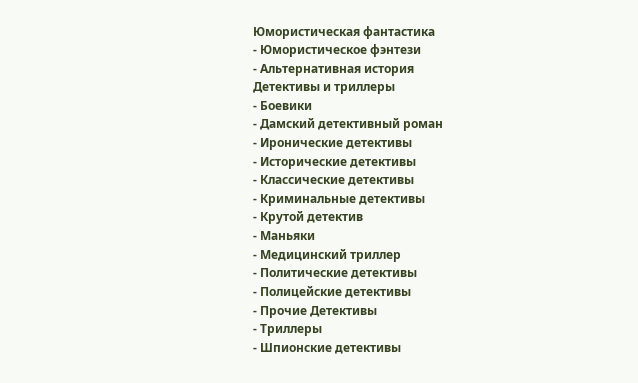Юмористическая фантастика
- Юмористическое фэнтези
- Альтернативная история
Детективы и триллеры
- Боевики
- Дамский детективный роман
- Иронические детективы
- Исторические детективы
- Классические детективы
- Криминальные детективы
- Крутой детектив
- Маньяки
- Медицинский триллер
- Политические детективы
- Полицейские детективы
- Прочие Детективы
- Триллеры
- Шпионские детективы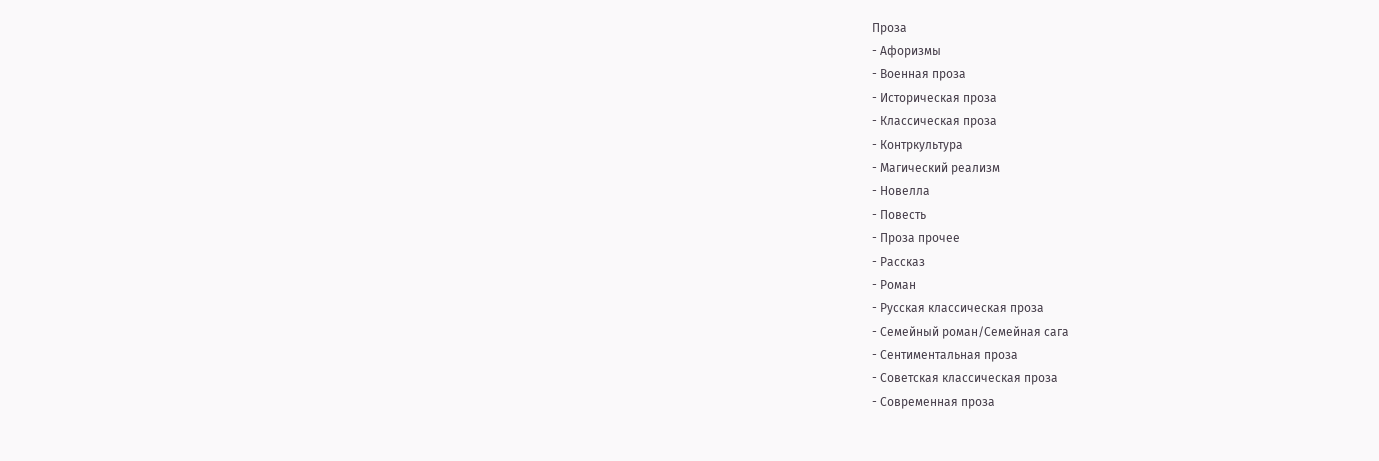Проза
- Афоризмы
- Военная проза
- Историческая проза
- Классическая проза
- Контркультура
- Магический реализм
- Новелла
- Повесть
- Проза прочее
- Рассказ
- Роман
- Русская классическая проза
- Семейный роман/Семейная сага
- Сентиментальная проза
- Советская классическая проза
- Современная проза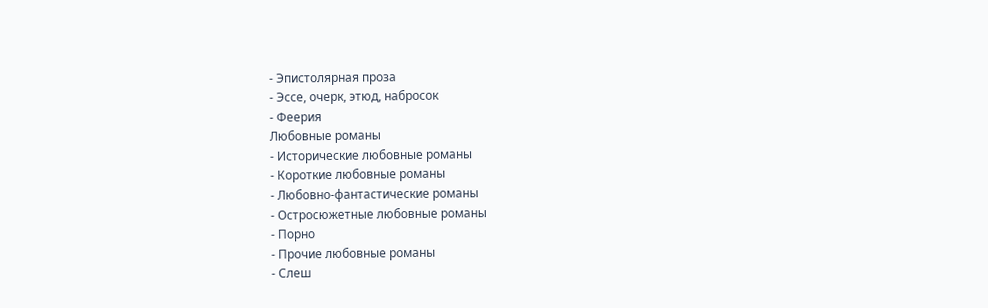- Эпистолярная проза
- Эссе, очерк, этюд, набросок
- Феерия
Любовные романы
- Исторические любовные романы
- Короткие любовные романы
- Любовно-фантастические романы
- Остросюжетные любовные романы
- Порно
- Прочие любовные романы
- Слеш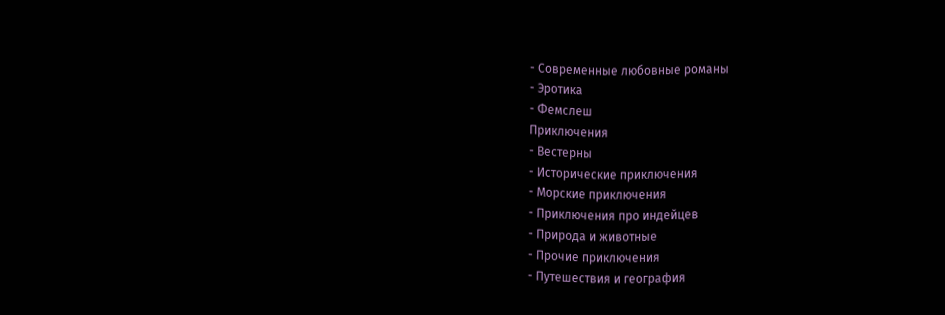- Современные любовные романы
- Эротика
- Фемслеш
Приключения
- Вестерны
- Исторические приключения
- Морские приключения
- Приключения про индейцев
- Природа и животные
- Прочие приключения
- Путешествия и география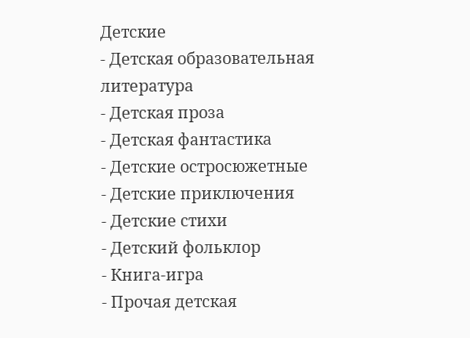Детские
- Детская образовательная литература
- Детская проза
- Детская фантастика
- Детские остросюжетные
- Детские приключения
- Детские стихи
- Детский фольклор
- Книга-игра
- Прочая детская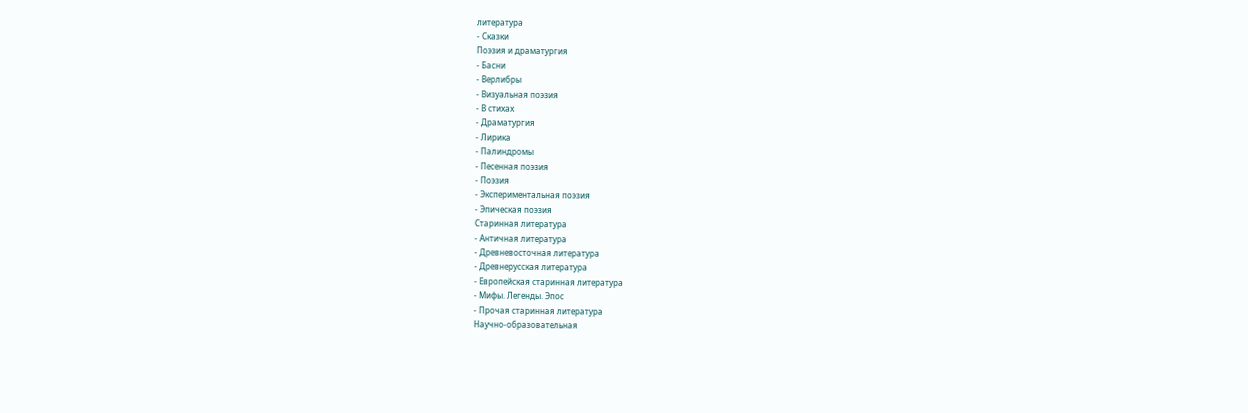литература
- Сказки
Поэзия и драматургия
- Басни
- Верлибры
- Визуальная поэзия
- В стихах
- Драматургия
- Лирика
- Палиндромы
- Песенная поэзия
- Поэзия
- Экспериментальная поэзия
- Эпическая поэзия
Старинная литература
- Античная литература
- Древневосточная литература
- Древнерусская литература
- Европейская старинная литература
- Мифы. Легенды. Эпос
- Прочая старинная литература
Научно-образовательная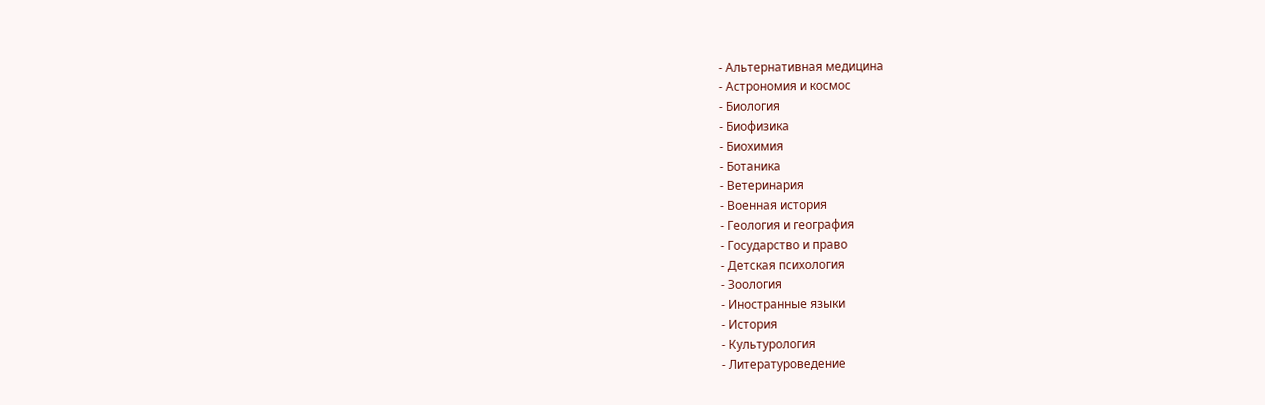- Альтернативная медицина
- Астрономия и космос
- Биология
- Биофизика
- Биохимия
- Ботаника
- Ветеринария
- Военная история
- Геология и география
- Государство и право
- Детская психология
- Зоология
- Иностранные языки
- История
- Культурология
- Литературоведение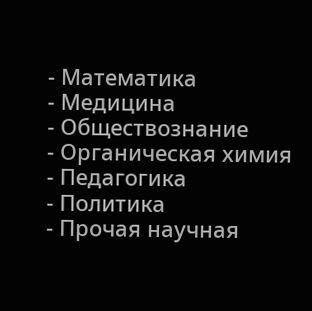- Математика
- Медицина
- Обществознание
- Органическая химия
- Педагогика
- Политика
- Прочая научная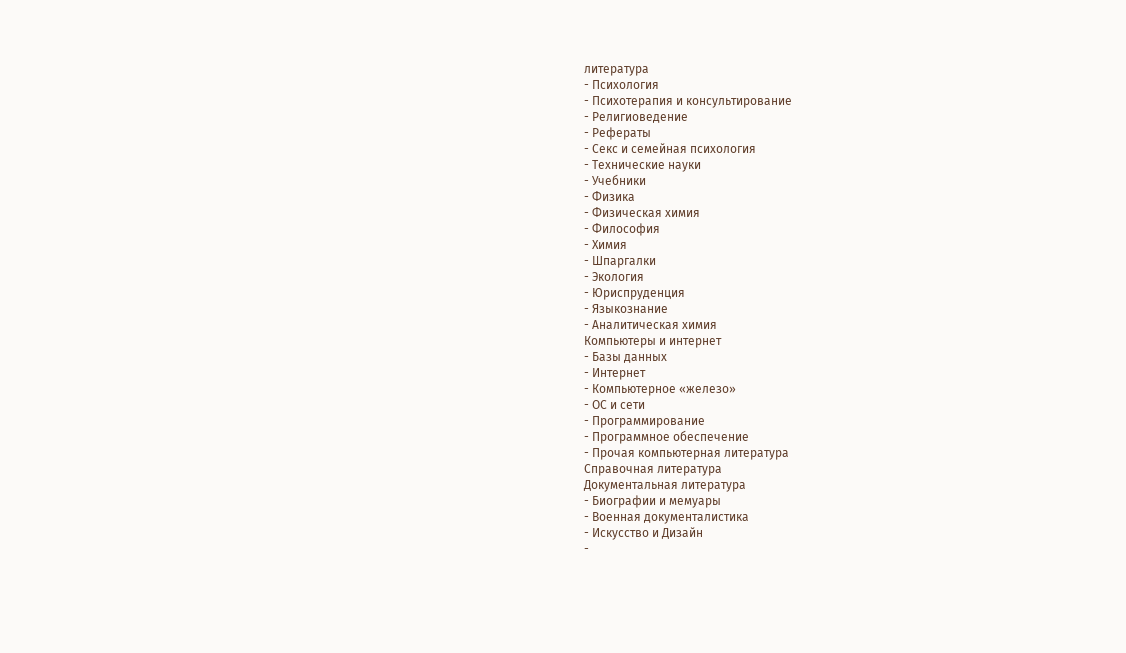литература
- Психология
- Психотерапия и консультирование
- Религиоведение
- Рефераты
- Секс и семейная психология
- Технические науки
- Учебники
- Физика
- Физическая химия
- Философия
- Химия
- Шпаргалки
- Экология
- Юриспруденция
- Языкознание
- Аналитическая химия
Компьютеры и интернет
- Базы данных
- Интернет
- Компьютерное «железо»
- ОС и сети
- Программирование
- Программное обеспечение
- Прочая компьютерная литература
Справочная литература
Документальная литература
- Биографии и мемуары
- Военная документалистика
- Искусство и Дизайн
-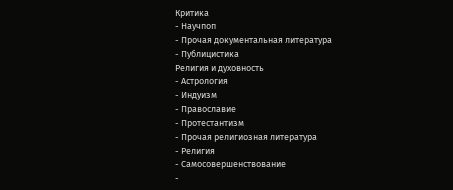Критика
- Научпоп
- Прочая документальная литература
- Публицистика
Религия и духовность
- Астрология
- Индуизм
- Православие
- Протестантизм
- Прочая религиозная литература
- Религия
- Самосовершенствование
-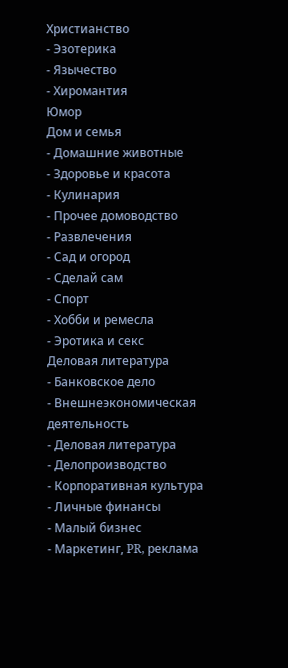Христианство
- Эзотерика
- Язычество
- Хиромантия
Юмор
Дом и семья
- Домашние животные
- Здоровье и красота
- Кулинария
- Прочее домоводство
- Развлечения
- Сад и огород
- Сделай сам
- Спорт
- Хобби и ремесла
- Эротика и секс
Деловая литература
- Банковское дело
- Внешнеэкономическая деятельность
- Деловая литература
- Делопроизводство
- Корпоративная культура
- Личные финансы
- Малый бизнес
- Маркетинг, PR, реклама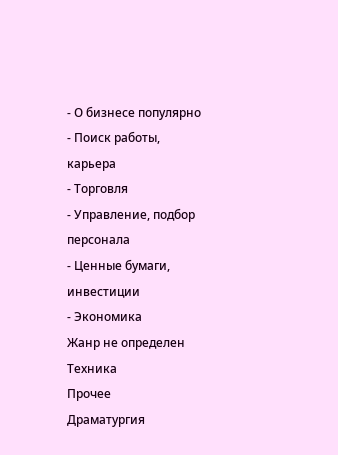- О бизнесе популярно
- Поиск работы, карьера
- Торговля
- Управление, подбор персонала
- Ценные бумаги, инвестиции
- Экономика
Жанр не определен
Техника
Прочее
Драматургия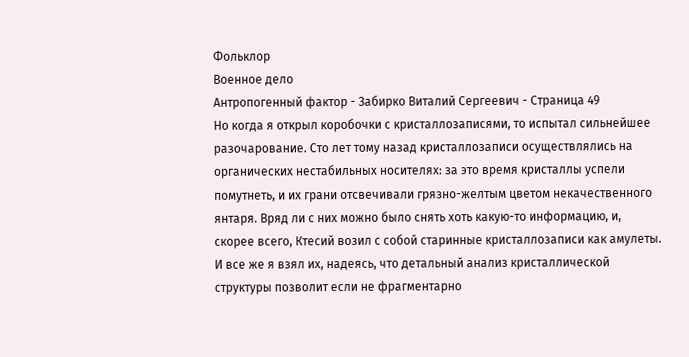Фольклор
Военное дело
Антропогенный фактор - Забирко Виталий Сергеевич - Страница 49
Но когда я открыл коробочки с кристаллозаписями, то испытал сильнейшее разочарование. Сто лет тому назад кристаллозаписи осуществлялись на органических нестабильных носителях: за это время кристаллы успели помутнеть, и их грани отсвечивали грязно-желтым цветом некачественного янтаря. Вряд ли с них можно было снять хоть какую-то информацию, и, скорее всего, Ктесий возил с собой старинные кристаллозаписи как амулеты. И все же я взял их, надеясь, что детальный анализ кристаллической структуры позволит если не фрагментарно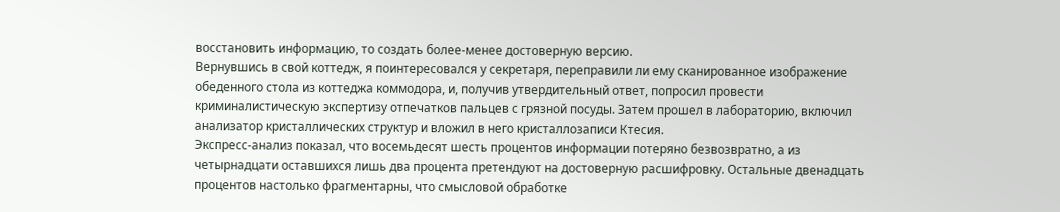восстановить информацию, то создать более-менее достоверную версию.
Вернувшись в свой коттедж, я поинтересовался у секретаря, переправили ли ему сканированное изображение обеденного стола из коттеджа коммодора, и, получив утвердительный ответ, попросил провести криминалистическую экспертизу отпечатков пальцев с грязной посуды. Затем прошел в лабораторию, включил анализатор кристаллических структур и вложил в него кристаллозаписи Ктесия.
Экспресс-анализ показал, что восемьдесят шесть процентов информации потеряно безвозвратно, а из четырнадцати оставшихся лишь два процента претендуют на достоверную расшифровку. Остальные двенадцать процентов настолько фрагментарны, что смысловой обработке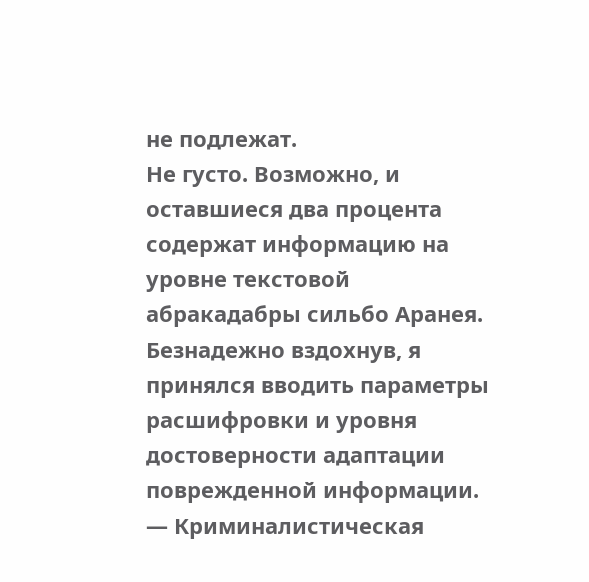не подлежат.
Не густо. Возможно, и оставшиеся два процента содержат информацию на уровне текстовой абракадабры сильбо Аранея. Безнадежно вздохнув, я принялся вводить параметры расшифровки и уровня достоверности адаптации поврежденной информации.
— Криминалистическая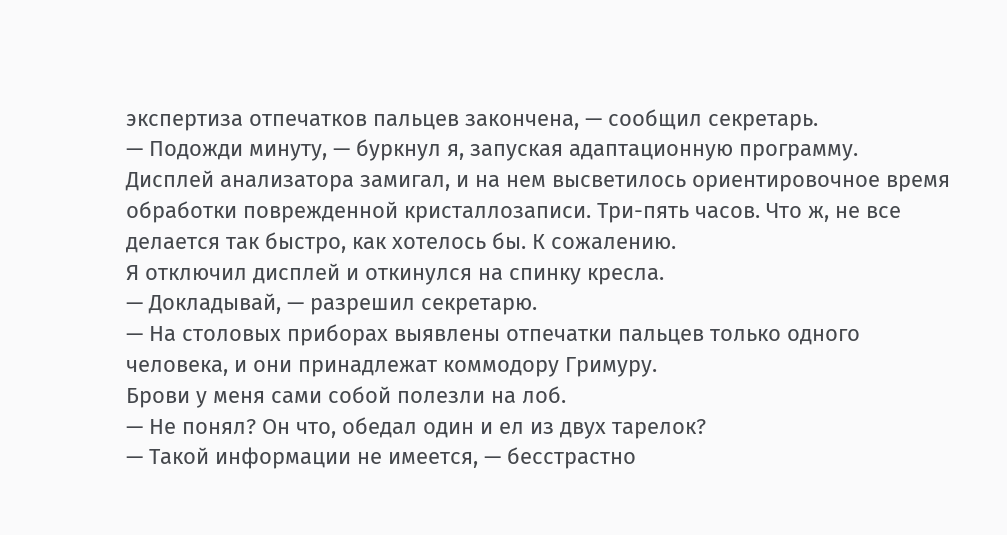экспертиза отпечатков пальцев закончена, — сообщил секретарь.
— Подожди минуту, — буркнул я, запуская адаптационную программу.
Дисплей анализатора замигал, и на нем высветилось ориентировочное время обработки поврежденной кристаллозаписи. Три-пять часов. Что ж, не все делается так быстро, как хотелось бы. К сожалению.
Я отключил дисплей и откинулся на спинку кресла.
— Докладывай, — разрешил секретарю.
— На столовых приборах выявлены отпечатки пальцев только одного человека, и они принадлежат коммодору Гримуру.
Брови у меня сами собой полезли на лоб.
— Не понял? Он что, обедал один и ел из двух тарелок?
— Такой информации не имеется, — бесстрастно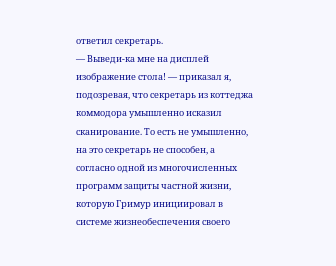ответил секретарь.
— Выведи-ка мне на дисплей изображение стола! — приказал я, подозревая, что секретарь из коттеджа коммодора умышленно исказил сканирование. То есть не умышленно, на это секретарь не способен, а согласно одной из многочисленных программ защиты частной жизни, которую Гримур инициировал в системе жизнеобеспечения своего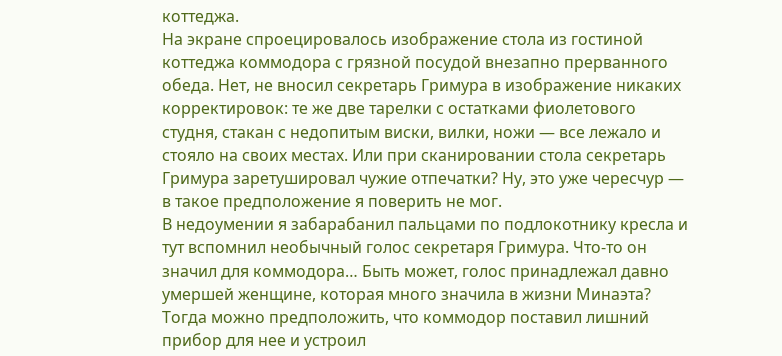коттеджа.
На экране спроецировалось изображение стола из гостиной коттеджа коммодора с грязной посудой внезапно прерванного обеда. Нет, не вносил секретарь Гримура в изображение никаких корректировок: те же две тарелки с остатками фиолетового студня, стакан с недопитым виски, вилки, ножи — все лежало и стояло на своих местах. Или при сканировании стола секретарь Гримура заретушировал чужие отпечатки? Ну, это уже чересчур — в такое предположение я поверить не мог.
В недоумении я забарабанил пальцами по подлокотнику кресла и тут вспомнил необычный голос секретаря Гримура. Что-то он значил для коммодора… Быть может, голос принадлежал давно умершей женщине, которая много значила в жизни Минаэта? Тогда можно предположить, что коммодор поставил лишний прибор для нее и устроил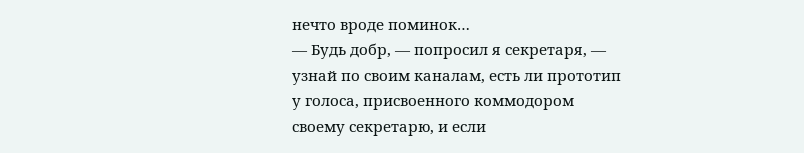нечто вроде поминок…
— Будь добр, — попросил я секретаря, — узнай по своим каналам, есть ли прототип у голоса, присвоенного коммодором своему секретарю, и если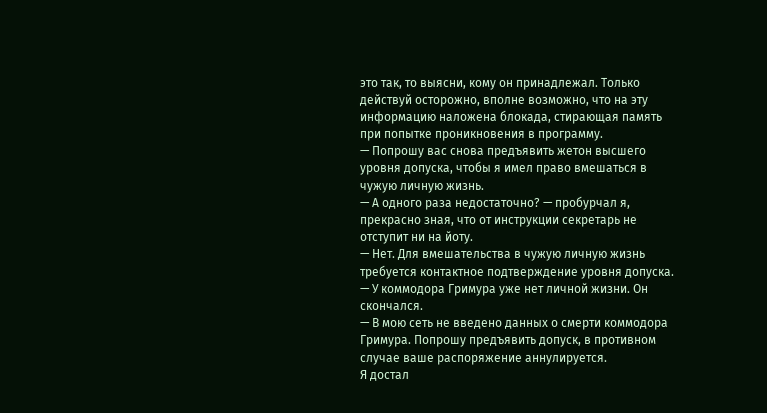это так, то выясни, кому он принадлежал. Только действуй осторожно, вполне возможно, что на эту информацию наложена блокада, стирающая память при попытке проникновения в программу.
— Попрошу вас снова предъявить жетон высшего уровня допуска, чтобы я имел право вмешаться в чужую личную жизнь.
— А одного раза недостаточно? — пробурчал я, прекрасно зная, что от инструкции секретарь не отступит ни на йоту.
— Нет. Для вмешательства в чужую личную жизнь требуется контактное подтверждение уровня допуска.
— У коммодора Гримура уже нет личной жизни. Он скончался.
— В мою сеть не введено данных о смерти коммодора Гримура. Попрошу предъявить допуск, в противном случае ваше распоряжение аннулируется.
Я достал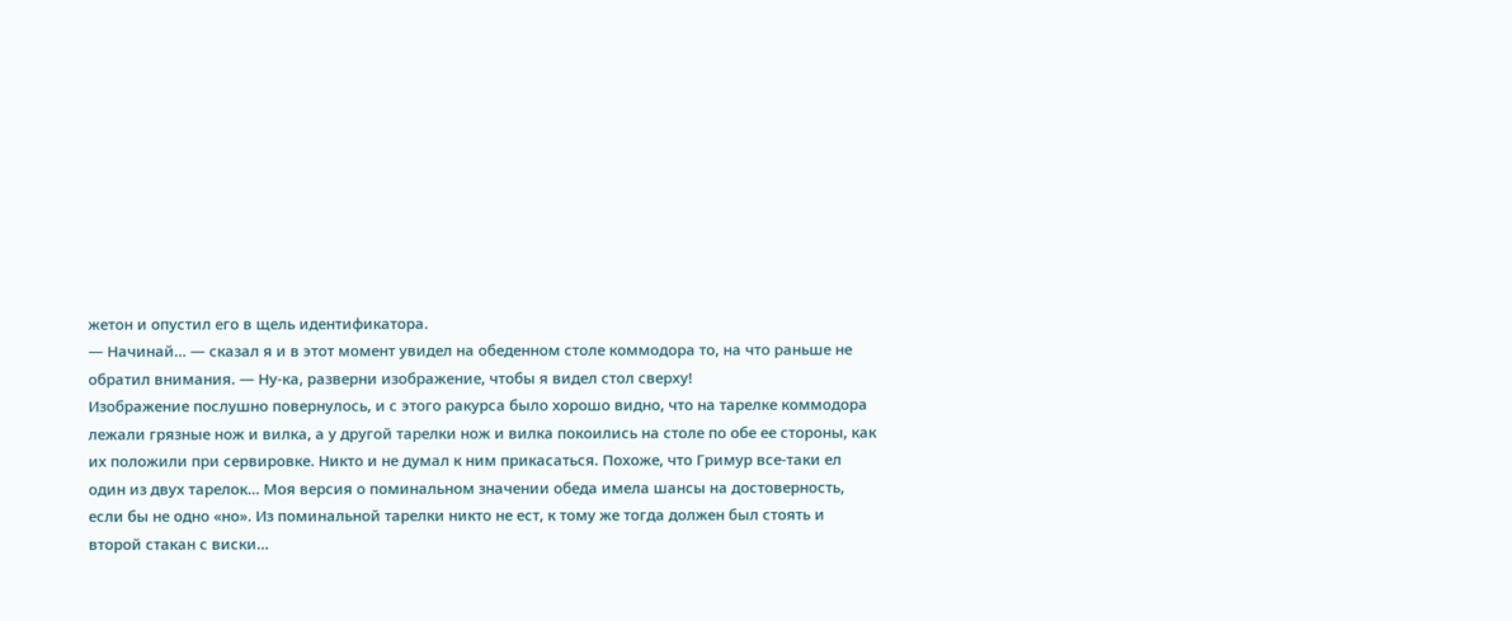жетон и опустил его в щель идентификатора.
— Начинай… — сказал я и в этот момент увидел на обеденном столе коммодора то, на что раньше не обратил внимания. — Ну-ка, разверни изображение, чтобы я видел стол сверху!
Изображение послушно повернулось, и с этого ракурса было хорошо видно, что на тарелке коммодора лежали грязные нож и вилка, а у другой тарелки нож и вилка покоились на столе по обе ее стороны, как их положили при сервировке. Никто и не думал к ним прикасаться. Похоже, что Гримур все-таки ел один из двух тарелок… Моя версия о поминальном значении обеда имела шансы на достоверность, если бы не одно «но». Из поминальной тарелки никто не ест, к тому же тогда должен был стоять и второй стакан с виски…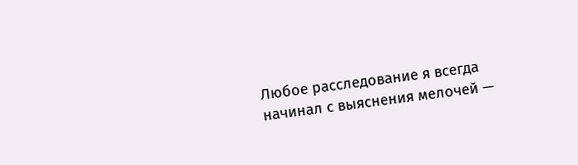Любое расследование я всегда начинал с выяснения мелочей —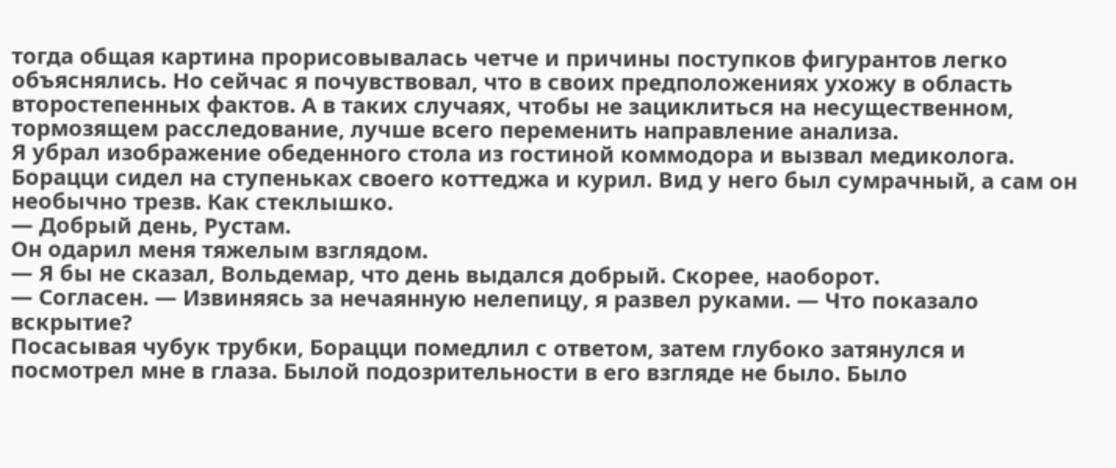тогда общая картина прорисовывалась четче и причины поступков фигурантов легко объяснялись. Но сейчас я почувствовал, что в своих предположениях ухожу в область второстепенных фактов. А в таких случаях, чтобы не зациклиться на несущественном, тормозящем расследование, лучше всего переменить направление анализа.
Я убрал изображение обеденного стола из гостиной коммодора и вызвал медиколога.
Борацци сидел на ступеньках своего коттеджа и курил. Вид у него был сумрачный, а сам он необычно трезв. Как стеклышко.
— Добрый день, Рустам.
Он одарил меня тяжелым взглядом.
— Я бы не сказал, Вольдемар, что день выдался добрый. Скорее, наоборот.
— Согласен. — Извиняясь за нечаянную нелепицу, я развел руками. — Что показало вскрытие?
Посасывая чубук трубки, Борацци помедлил с ответом, затем глубоко затянулся и посмотрел мне в глаза. Былой подозрительности в его взгляде не было. Было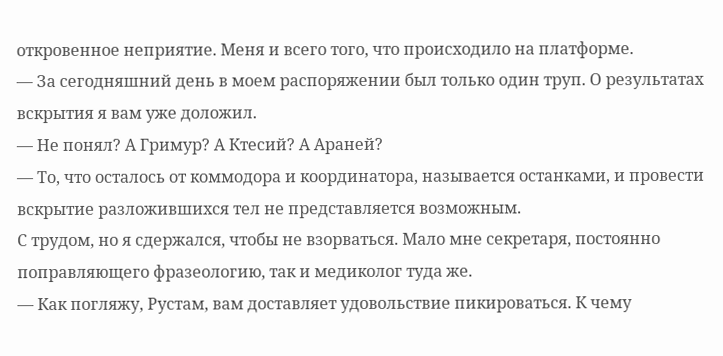откровенное неприятие. Меня и всего того, что происходило на платформе.
— За сегодняшний день в моем распоряжении был только один труп. О результатах вскрытия я вам уже доложил.
— Не понял? А Гримур? А Ктесий? А Араней?
— То, что осталось от коммодора и координатора, называется останками, и провести вскрытие разложившихся тел не представляется возможным.
С трудом, но я сдержался, чтобы не взорваться. Мало мне секретаря, постоянно поправляющего фразеологию, так и медиколог туда же.
— Как погляжу, Рустам, вам доставляет удовольствие пикироваться. К чему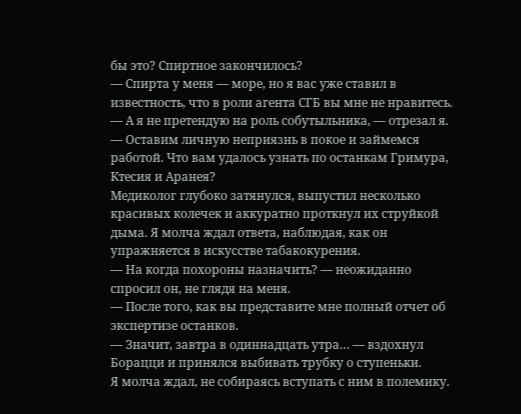бы это? Спиртное закончилось?
— Спирта у меня — море, но я вас уже ставил в известность, что в роли агента СГБ вы мне не нравитесь.
— А я не претендую на роль собутыльника, — отрезал я. — Оставим личную неприязнь в покое и займемся работой. Что вам удалось узнать по останкам Гримура, Ктесия и Аранея?
Медиколог глубоко затянулся, выпустил несколько красивых колечек и аккуратно проткнул их струйкой дыма. Я молча ждал ответа, наблюдая, как он упражняется в искусстве табакокурения.
— На когда похороны назначить? — неожиданно спросил он, не глядя на меня.
— После того, как вы представите мне полный отчет об экспертизе останков.
— Значит, завтра в одиннадцать утра… — вздохнул Борацци и принялся выбивать трубку о ступеньки.
Я молча ждал, не собираясь вступать с ним в полемику.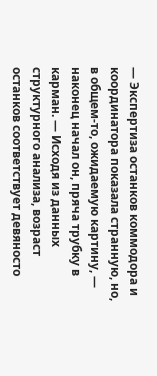— Экспертиза останков коммодора и координатора показала странную, но, в общем-то, ожидаемую картину, — наконец начал он, пряча трубку в карман. — Исходя из данных структурного анализа, возраст останков соответствует девяносто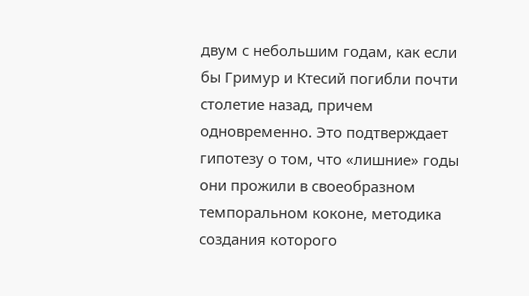двум с небольшим годам, как если бы Гримур и Ктесий погибли почти столетие назад, причем одновременно. Это подтверждает гипотезу о том, что «лишние» годы они прожили в своеобразном темпоральном коконе, методика создания которого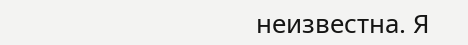неизвестна. Я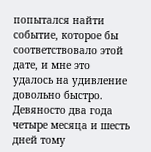попытался найти событие, которое бы соответствовало этой дате, и мне это удалось на удивление довольно быстро. Девяносто два года четыре месяца и шесть дней тому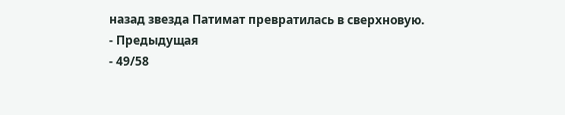назад звезда Патимат превратилась в сверхновую.
- Предыдущая
- 49/58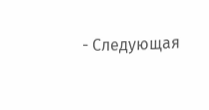- Следующая